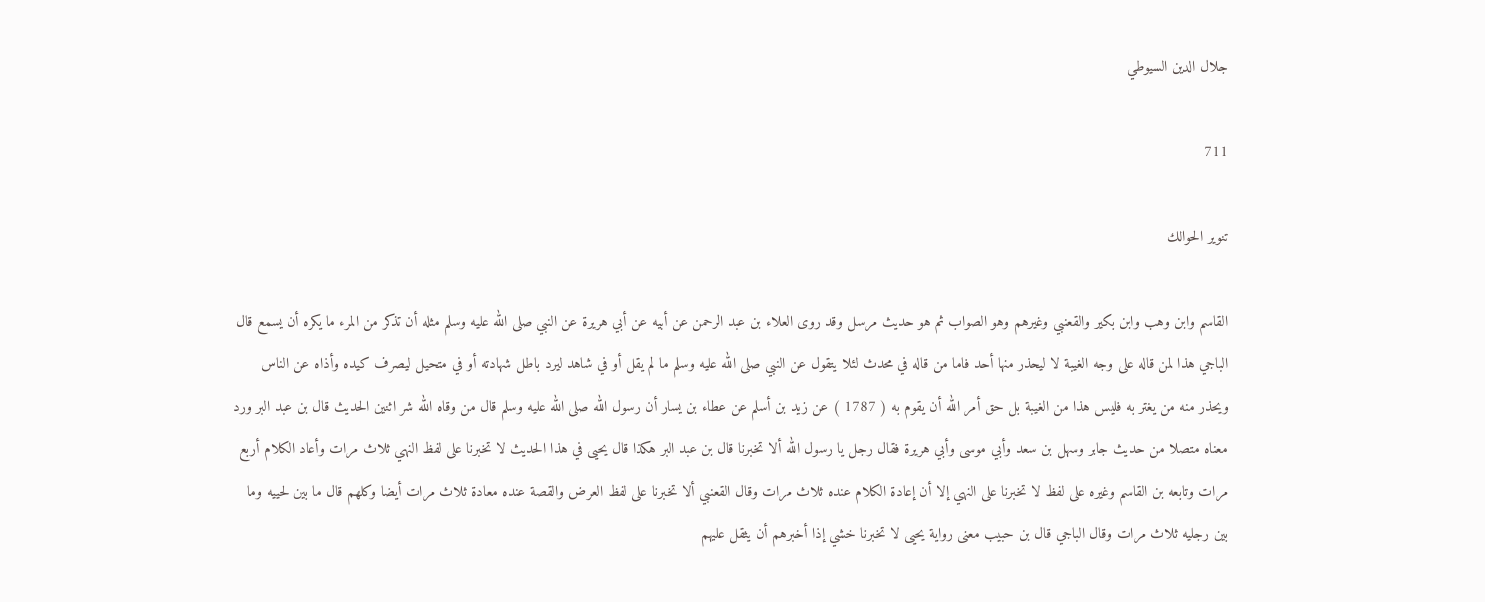جلال الدين السيوطي

711

تنوير الحوالك

القاسم وابن وهب وابن بكير والقعنبي وغيرهم وهو الصواب ثم هو حديث مرسل وقد روى العلاء بن عبد الرحمن عن أبيه عن أبي هريرة عن النبي صلى الله عليه وسلم مثله أن تذكر من المرء ما يكره أن يسمع قال الباجي هذا لمن قاله على وجه الغيبة لا ليحذر منها أحد فاما من قاله في محدث لئلا يتقول عن النبي صلى الله عليه وسلم ما لم يقل أو في شاهد ليرد باطل شهادته أو في متحيل ليصرف كيده وأذاه عن الناس ويحذر منه من يغتر به فليس هذا من الغيبة بل حق أمر الله أن يقوم به ( 1787 ) عن زيد بن أسلم عن عطاء بن يسار أن رسول الله صلى الله عليه وسلم قال من وقاه الله شر اثنين الحديث قال بن عبد البر ورد معناه متصلا من حديث جابر وسهل بن سعد وأبي موسى وأبي هريرة فقال رجل يا رسول الله ألا تخبرنا قال بن عبد البر هكذا قال يحيى في هذا الحديث لا تخبرنا على لفظ النهي ثلاث مرات وأعاد الكلام أربع مرات وتابعه بن القاسم وغيره على لفظ لا تخبرنا على النهي إلا أن إعادة الكلام عنده ثلاث مرات وقال القعنبي ألا تخبرنا على لفظ العرض والقصة عنده معادة ثلاث مرات أيضا وكلهم قال ما بين لحييه وما بين رجليه ثلاث مرات وقال الباجي قال بن حبيب معنى رواية يحيى لا تخبرنا خشي إذا أخبرهم أن يثقل عليهم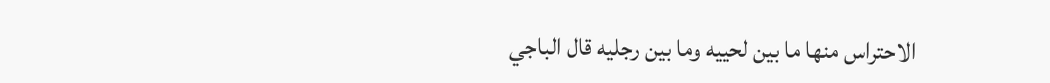الاحتراس منها ما بين لحييه وما بين رجليه قال الباجي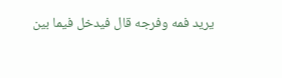يريد فمه وفرجه قال فيدخل فيما بين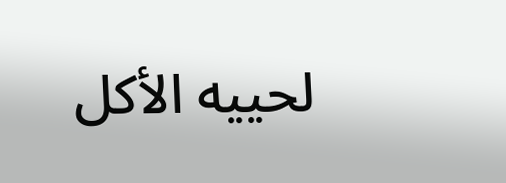لحييه الأكل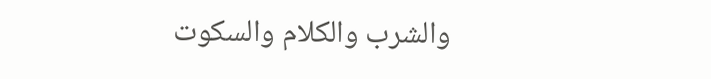والشرب والكلام والسكوت